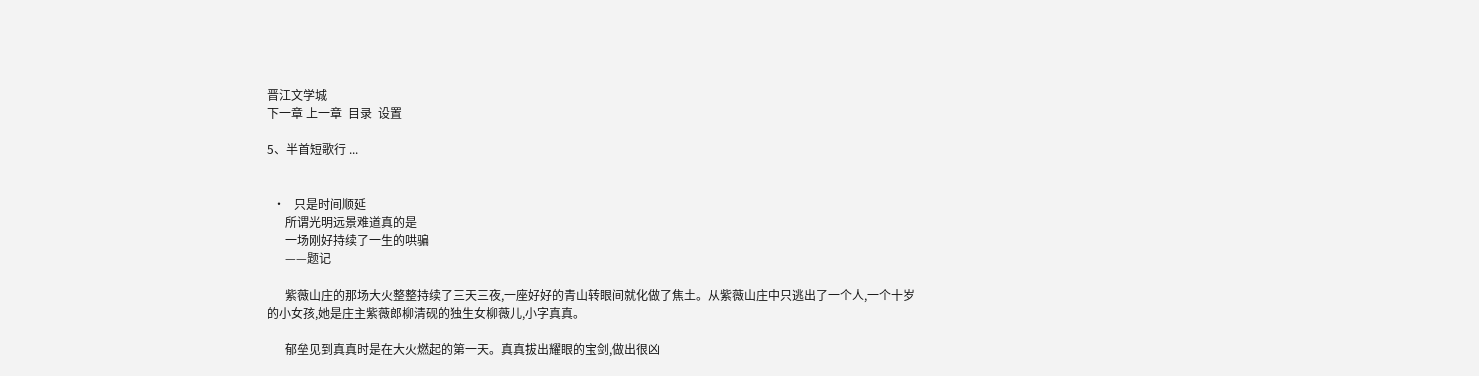晋江文学城
下一章 上一章  目录  设置

5、半首短歌行 ...


  •   只是时间顺延
      所谓光明远景难道真的是
      一场刚好持续了一生的哄骗
      ——题记

      紫薇山庄的那场大火整整持续了三天三夜,一座好好的青山转眼间就化做了焦土。从紫薇山庄中只逃出了一个人,一个十岁的小女孩,她是庄主紫薇郎柳清砚的独生女柳薇儿,小字真真。

      郁垒见到真真时是在大火燃起的第一天。真真拔出耀眼的宝剑,做出很凶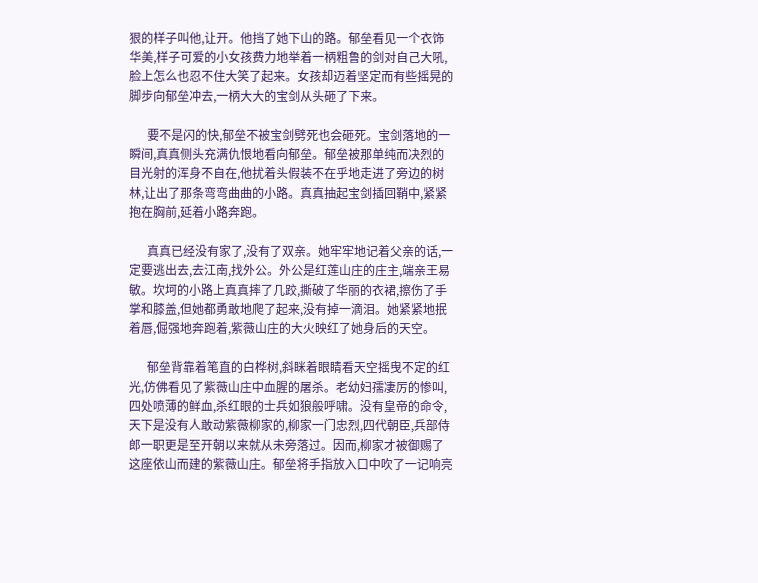狠的样子叫他,让开。他挡了她下山的路。郁垒看见一个衣饰华美,样子可爱的小女孩费力地举着一柄粗鲁的剑对自己大吼,脸上怎么也忍不住大笑了起来。女孩却迈着坚定而有些摇晃的脚步向郁垒冲去,一柄大大的宝剑从头砸了下来。

      要不是闪的快,郁垒不被宝剑劈死也会砸死。宝剑落地的一瞬间,真真侧头充满仇恨地看向郁垒。郁垒被那单纯而决烈的目光射的浑身不自在,他扰着头假装不在乎地走进了旁边的树林,让出了那条弯弯曲曲的小路。真真抽起宝剑插回鞘中,紧紧抱在胸前,延着小路奔跑。

      真真已经没有家了,没有了双亲。她牢牢地记着父亲的话,一定要逃出去,去江南,找外公。外公是红莲山庄的庄主,端亲王易敏。坎坷的小路上真真摔了几跤,撕破了华丽的衣裙,擦伤了手掌和膝盖,但她都勇敢地爬了起来,没有掉一滴泪。她紧紧地抿着唇,倔强地奔跑着,紫薇山庄的大火映红了她身后的天空。

      郁垒背靠着笔直的白桦树,斜眯着眼睛看天空摇曳不定的红光,仿佛看见了紫薇山庄中血腥的屠杀。老幼妇孺凄厉的惨叫,四处喷薄的鲜血,杀红眼的士兵如狼般呼啸。没有皇帝的命令,天下是没有人敢动紫薇柳家的,柳家一门忠烈,四代朝臣,兵部侍郎一职更是至开朝以来就从未旁落过。因而,柳家才被御赐了这座依山而建的紫薇山庄。郁垒将手指放入口中吹了一记响亮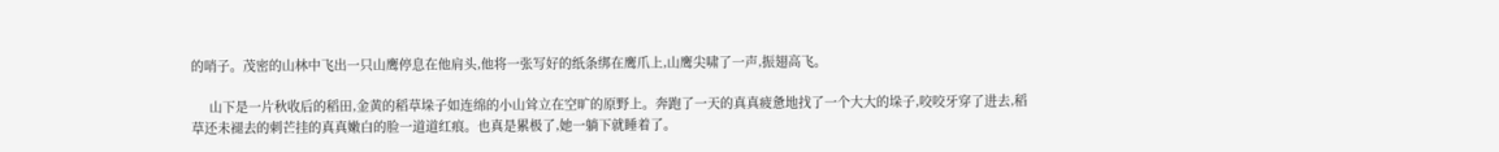的哨子。茂密的山林中飞出一只山鹰停息在他肩头,他将一张写好的纸条绑在鹰爪上,山鹰尖啸了一声,振翅高飞。

      山下是一片秋收后的稻田,金黄的稻草垛子如连绵的小山耸立在空旷的原野上。奔跑了一天的真真疲惫地找了一个大大的垛子,咬咬牙穿了进去,稻草还未褪去的刺芒挂的真真嫩白的脸一道道红痕。也真是累极了,她一躺下就睡着了。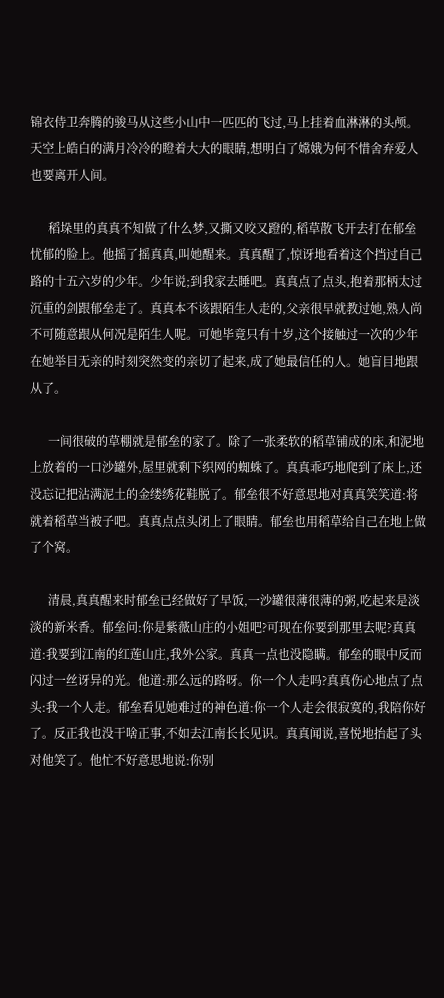锦衣侍卫奔腾的骏马从这些小山中一匹匹的飞过,马上挂着血淋淋的头颅。天空上皓白的满月冷冷的瞪着大大的眼睛,想明白了嫦娥为何不惜舍弃爱人也要离开人间。

      稻垛里的真真不知做了什么梦,又撕又咬又蹬的,稻草散飞开去打在郁垒忧郁的脸上。他摇了摇真真,叫她醒来。真真醒了,惊讶地看着这个挡过自己路的十五六岁的少年。少年说;到我家去睡吧。真真点了点头,抱着那柄太过沉重的剑跟郁垒走了。真真本不该跟陌生人走的,父亲很早就教过她,熟人尚不可随意跟从何况是陌生人呢。可她毕竟只有十岁,这个接触过一次的少年在她举目无亲的时刻突然变的亲切了起来,成了她最信任的人。她盲目地跟从了。

      一间很破的草棚就是郁垒的家了。除了一张柔软的稻草铺成的床,和泥地上放着的一口沙罐外,屋里就剩下织网的蜘蛛了。真真乖巧地爬到了床上,还没忘记把沾满泥土的金缕绣花鞋脱了。郁垒很不好意思地对真真笑笑道:将就着稻草当被子吧。真真点点头闭上了眼睛。郁垒也用稻草给自己在地上做了个窝。

      清晨,真真醒来时郁垒已经做好了早饭,一沙罐很薄很薄的粥,吃起来是淡淡的新米香。郁垒问:你是紫薇山庄的小姐吧?可现在你要到那里去呢?真真道:我要到江南的红莲山庄,我外公家。真真一点也没隐瞒。郁垒的眼中反而闪过一丝讶异的光。他道:那么远的路呀。你一个人走吗?真真伤心地点了点头:我一个人走。郁垒看见她难过的神色道:你一个人走会很寂寞的,我陪你好了。反正我也没干啥正事,不如去江南长长见识。真真闻说,喜悦地抬起了头对他笑了。他忙不好意思地说:你别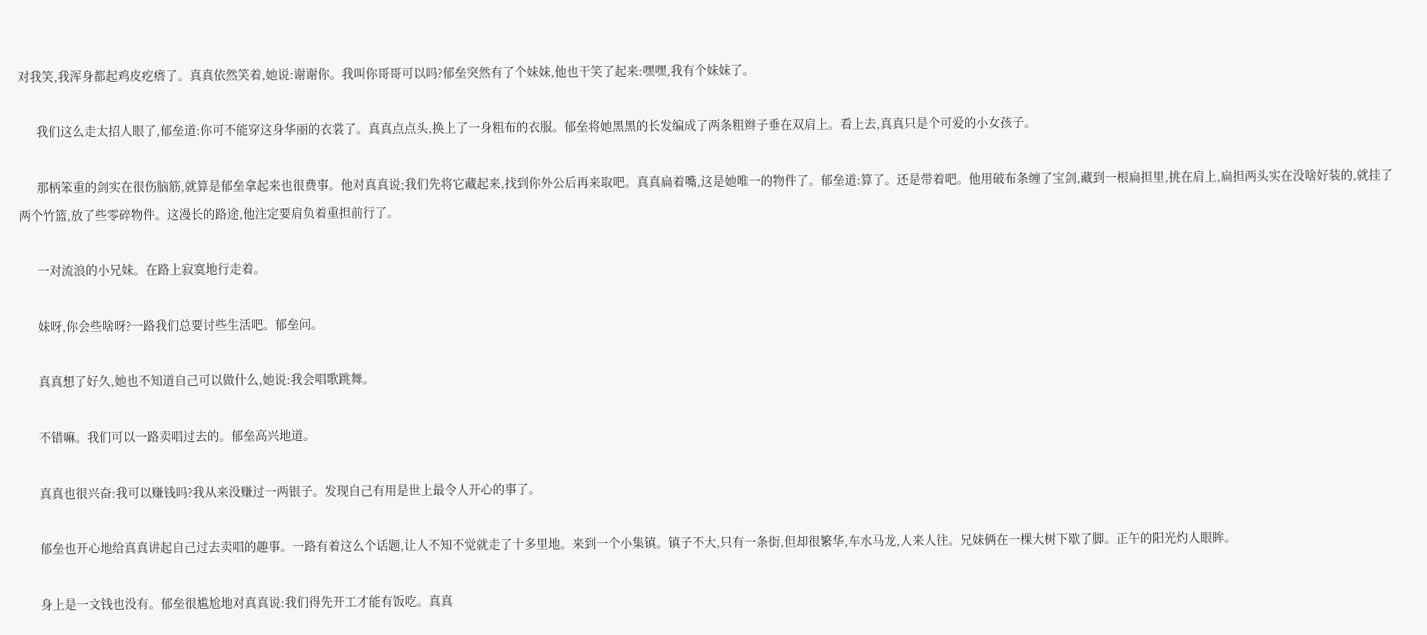对我笑,我浑身都起鸡皮疙瘩了。真真依然笑着,她说:谢谢你。我叫你哥哥可以吗?郁垒突然有了个妹妹,他也干笑了起来:嘿嘿,我有个妹妹了。

      我们这么走太招人眼了,郁垒道:你可不能穿这身华丽的衣裳了。真真点点头,换上了一身粗布的衣服。郁垒将她黑黑的长发编成了两条粗辫子垂在双肩上。看上去,真真只是个可爱的小女孩子。

      那柄笨重的剑实在很伤脑筋,就算是郁垒拿起来也很费事。他对真真说;我们先将它藏起来,找到你外公后再来取吧。真真扁着嘴,这是她唯一的物件了。郁垒道:算了。还是带着吧。他用破布条缠了宝剑,藏到一根扁担里,挑在肩上,扁担两头实在没啥好装的,就挂了两个竹篮,放了些零碎物件。这漫长的路途,他注定要肩负着重担前行了。

      一对流浪的小兄妹。在路上寂寞地行走着。

      妹呀,你会些啥呀?一路我们总要讨些生活吧。郁垒问。

      真真想了好久,她也不知道自己可以做什么,她说:我会唱歌跳舞。

      不错嘛。我们可以一路卖唱过去的。郁垒高兴地道。

      真真也很兴奋:我可以赚钱吗?我从来没赚过一两银子。发现自己有用是世上最令人开心的事了。

      郁垒也开心地给真真讲起自己过去卖唱的趣事。一路有着这么个话题,让人不知不觉就走了十多里地。来到一个小集镇。镇子不大,只有一条街,但却很繁华,车水马龙,人来人往。兄妹俩在一棵大树下歇了脚。正午的阳光灼人眼眸。

      身上是一文钱也没有。郁垒很尴尬地对真真说:我们得先开工才能有饭吃。真真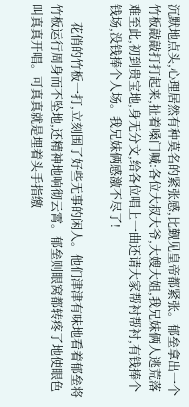沉默地点头,心理居然有种莫名的紧张感,比觐见皇帝都紧张。郁垒拿出一个竹板敲敲打打起来,扯着嗓门喊:各位大叔大爷,大嫂大姐,我兄妹俩人逃荒落难至此,初到贵宝地,身无分文,给各位唱上一曲还请大家帮衬帮衬,有钱捧个钱场,没钱捧个人场。我兄妹俩感激不尽了!

      花俏的竹板一打,立刻围了好些无事的闲人。他们津津有味地看着郁垒将竹板运行周身而不坠地,还精神地响彻云霄。郁垒则眼窝都转疼了地使眼色叫真真开唱。可真真就是埋着头手指缴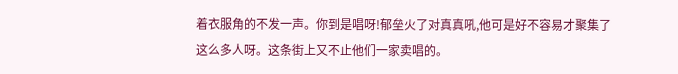着衣服角的不发一声。你到是唱呀!郁垒火了对真真吼,他可是好不容易才聚集了这么多人呀。这条街上又不止他们一家卖唱的。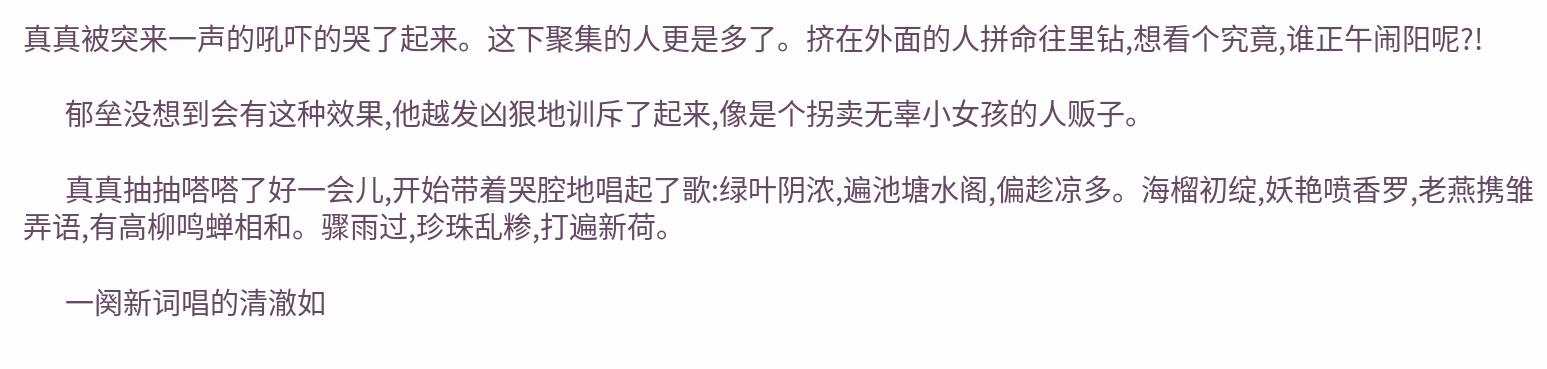真真被突来一声的吼吓的哭了起来。这下聚集的人更是多了。挤在外面的人拼命往里钻,想看个究竟,谁正午闹阳呢?!

      郁垒没想到会有这种效果,他越发凶狠地训斥了起来,像是个拐卖无辜小女孩的人贩子。

      真真抽抽嗒嗒了好一会儿,开始带着哭腔地唱起了歌:绿叶阴浓,遍池塘水阁,偏趁凉多。海榴初绽,妖艳喷香罗,老燕携雏弄语,有高柳鸣蝉相和。骤雨过,珍珠乱糁,打遍新荷。

      一阕新词唱的清澈如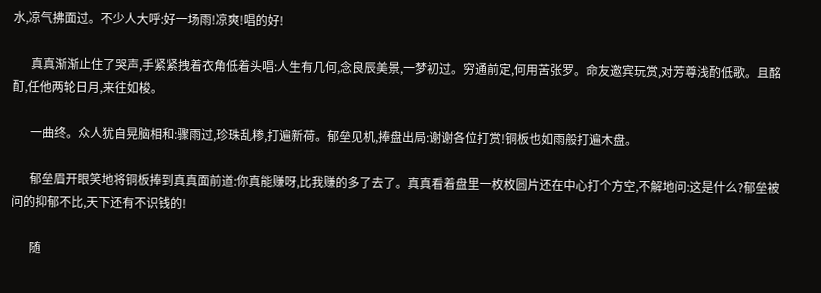水,凉气拂面过。不少人大呼:好一场雨!凉爽!唱的好!

      真真渐渐止住了哭声,手紧紧拽着衣角低着头唱:人生有几何,念良辰美景,一梦初过。穷通前定,何用苦张罗。命友邀宾玩赏,对芳尊浅酌低歌。且酩酊,任他两轮日月,来往如梭。

      一曲终。众人犹自晃脑相和:骤雨过,珍珠乱糁,打遍新荷。郁垒见机,捧盘出局:谢谢各位打赏!铜板也如雨般打遍木盘。

      郁垒眉开眼笑地将铜板捧到真真面前道:你真能赚呀,比我赚的多了去了。真真看着盘里一枚枚圆片还在中心打个方空,不解地问:这是什么?郁垒被问的抑郁不比,天下还有不识钱的!

      随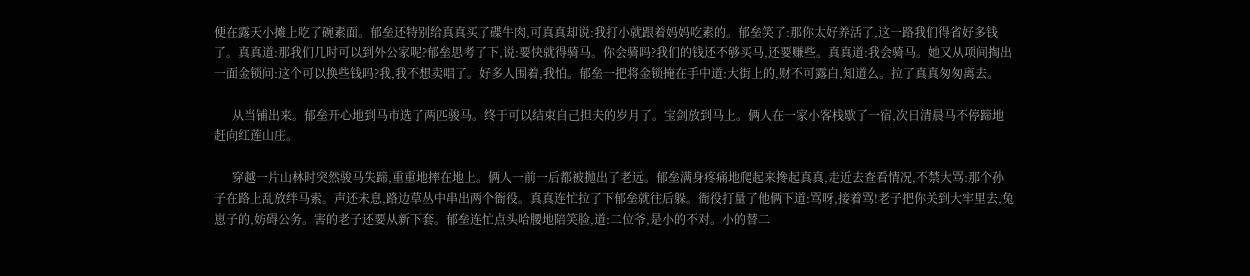便在露天小摊上吃了碗素面。郁垒还特别给真真买了碟牛肉,可真真却说:我打小就跟着妈妈吃素的。郁垒笑了:那你太好养活了,这一路我们得省好多钱了。真真道:那我们几时可以到外公家呢?郁垒思考了下,说:要快就得骑马。你会骑吗?我们的钱还不够买马,还要赚些。真真道:我会骑马。她又从项间掏出一面金锁问:这个可以换些钱吗?我,我不想卖唱了。好多人围着,我怕。郁垒一把将金锁掩在手中道:大街上的,财不可露白,知道么。拉了真真匆匆离去。

      从当铺出来。郁垒开心地到马市选了两匹骏马。终于可以结束自己担夫的岁月了。宝剑放到马上。俩人在一家小客栈歇了一宿,次日清晨马不停蹄地赶向红莲山庄。

      穿越一片山林时突然骏马失蹄,重重地摔在地上。俩人一前一后都被抛出了老远。郁垒满身疼痛地爬起来搀起真真,走近去查看情况,不禁大骂:那个孙子在路上乱放绊马索。声还未息,路边草丛中串出两个衙役。真真连忙拉了下郁垒就往后躲。衙役打量了他俩下道:骂呀,接着骂!老子把你关到大牢里去,兔崽子的,妨碍公务。害的老子还要从新下套。郁垒连忙点头哈腰地陪笑脸,道:二位爷,是小的不对。小的替二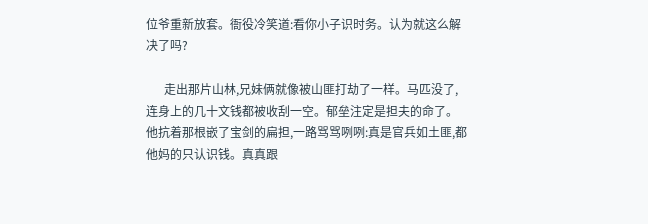位爷重新放套。衙役冷笑道:看你小子识时务。认为就这么解决了吗?

      走出那片山林,兄妹俩就像被山匪打劫了一样。马匹没了,连身上的几十文钱都被收刮一空。郁垒注定是担夫的命了。他抗着那根嵌了宝剑的扁担,一路骂骂咧咧:真是官兵如土匪,都他妈的只认识钱。真真跟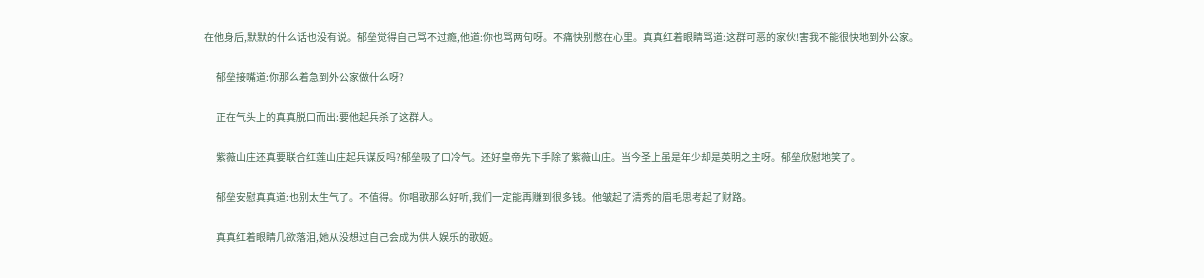在他身后,默默的什么话也没有说。郁垒觉得自己骂不过瘾,他道:你也骂两句呀。不痛快别憋在心里。真真红着眼睛骂道:这群可恶的家伙!害我不能很快地到外公家。

      郁垒接嘴道:你那么着急到外公家做什么呀?

      正在气头上的真真脱口而出:要他起兵杀了这群人。

      紫薇山庄还真要联合红莲山庄起兵谋反吗?郁垒吸了口冷气。还好皇帝先下手除了紫薇山庄。当今圣上虽是年少却是英明之主呀。郁垒欣慰地笑了。

      郁垒安慰真真道:也别太生气了。不值得。你唱歌那么好听,我们一定能再赚到很多钱。他皱起了清秀的眉毛思考起了财路。

      真真红着眼睛几欲落泪,她从没想过自己会成为供人娱乐的歌姬。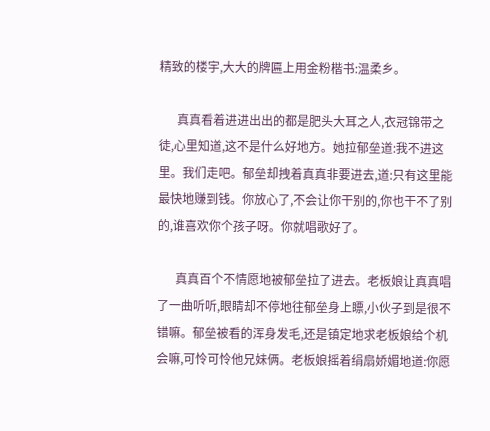精致的楼宇,大大的牌匾上用金粉楷书:温柔乡。

      真真看着进进出出的都是肥头大耳之人,衣冠锦带之徒,心里知道,这不是什么好地方。她拉郁垒道:我不进这里。我们走吧。郁垒却拽着真真非要进去,道:只有这里能最快地赚到钱。你放心了,不会让你干别的,你也干不了别的,谁喜欢你个孩子呀。你就唱歌好了。

      真真百个不情愿地被郁垒拉了进去。老板娘让真真唱了一曲听听,眼睛却不停地往郁垒身上瞟,小伙子到是很不错嘛。郁垒被看的浑身发毛,还是镇定地求老板娘给个机会嘛,可怜可怜他兄妹俩。老板娘摇着绢扇娇媚地道:你愿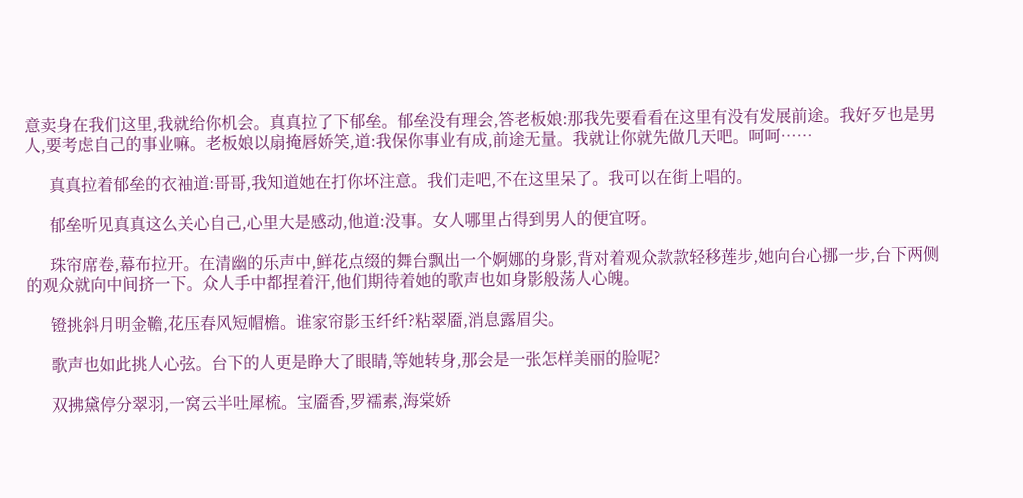意卖身在我们这里,我就给你机会。真真拉了下郁垒。郁垒没有理会,答老板娘:那我先要看看在这里有没有发展前途。我好歹也是男人,要考虑自己的事业嘛。老板娘以扇掩唇娇笑,道:我保你事业有成,前途无量。我就让你就先做几天吧。呵呵……

      真真拉着郁垒的衣袖道:哥哥,我知道她在打你坏注意。我们走吧,不在这里呆了。我可以在街上唱的。

      郁垒听见真真这么关心自己,心里大是感动,他道:没事。女人哪里占得到男人的便宜呀。

      珠帘席卷,幕布拉开。在清幽的乐声中,鲜花点缀的舞台飘出一个婀娜的身影,背对着观众款款轻移莲步,她向台心挪一步,台下两侧的观众就向中间挤一下。众人手中都捏着汗,他们期待着她的歌声也如身影般荡人心魄。

      镫挑斜月明金韂,花压春风短帽檐。谁家帘影玉纤纤?粘翠靥,消息露眉尖。

      歌声也如此挑人心弦。台下的人更是睁大了眼睛,等她转身,那会是一张怎样美丽的脸呢?

      双拂黛停分翠羽,一窝云半吐犀梳。宝靥香,罗襦素,海棠娇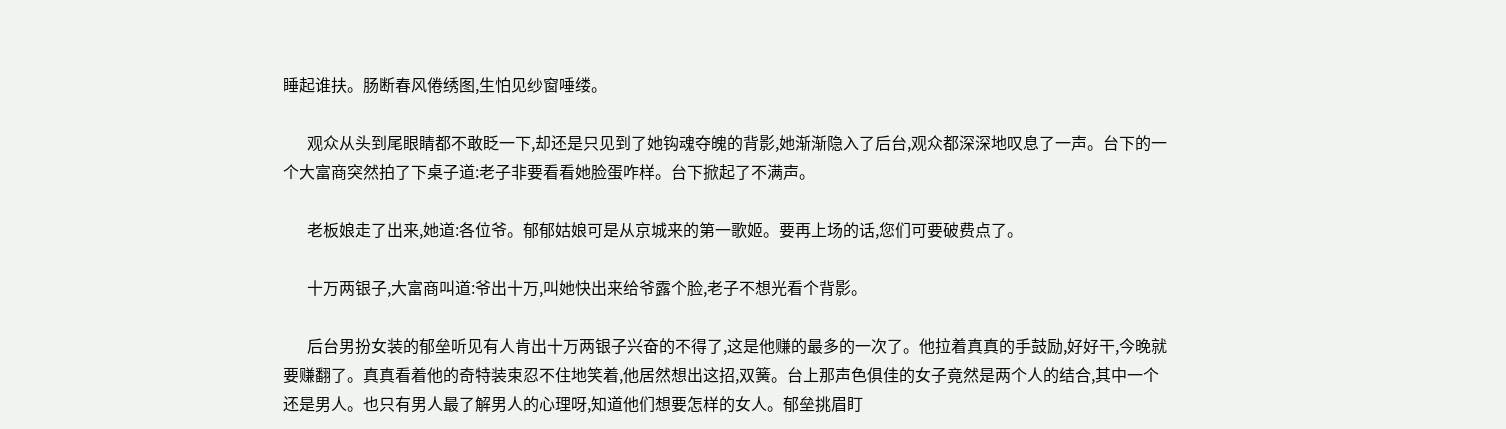睡起谁扶。肠断春风倦绣图,生怕见纱窗唾缕。

      观众从头到尾眼睛都不敢眨一下,却还是只见到了她钩魂夺魄的背影,她渐渐隐入了后台,观众都深深地叹息了一声。台下的一个大富商突然拍了下桌子道:老子非要看看她脸蛋咋样。台下掀起了不满声。

      老板娘走了出来,她道:各位爷。郁郁姑娘可是从京城来的第一歌姬。要再上场的话,您们可要破费点了。

      十万两银子,大富商叫道:爷出十万,叫她快出来给爷露个脸,老子不想光看个背影。

      后台男扮女装的郁垒听见有人肯出十万两银子兴奋的不得了,这是他赚的最多的一次了。他拉着真真的手鼓励,好好干,今晚就要赚翻了。真真看着他的奇特装束忍不住地笑着,他居然想出这招,双簧。台上那声色俱佳的女子竟然是两个人的结合,其中一个还是男人。也只有男人最了解男人的心理呀,知道他们想要怎样的女人。郁垒挑眉盯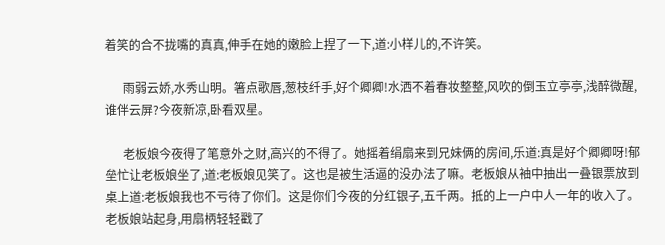着笑的合不拢嘴的真真,伸手在她的嫩脸上捏了一下,道:小样儿的,不许笑。

      雨弱云娇,水秀山明。箸点歌唇,葱枝纤手,好个卿卿!水洒不着春妆整整,风吹的倒玉立亭亭,浅醉微醒,谁伴云屏?今夜新凉,卧看双星。

      老板娘今夜得了笔意外之财,高兴的不得了。她摇着绢扇来到兄妹俩的房间,乐道:真是好个卿卿呀!郁垒忙让老板娘坐了,道:老板娘见笑了。这也是被生活逼的没办法了嘛。老板娘从袖中抽出一叠银票放到桌上道:老板娘我也不亏待了你们。这是你们今夜的分红银子,五千两。抵的上一户中人一年的收入了。老板娘站起身,用扇柄轻轻戳了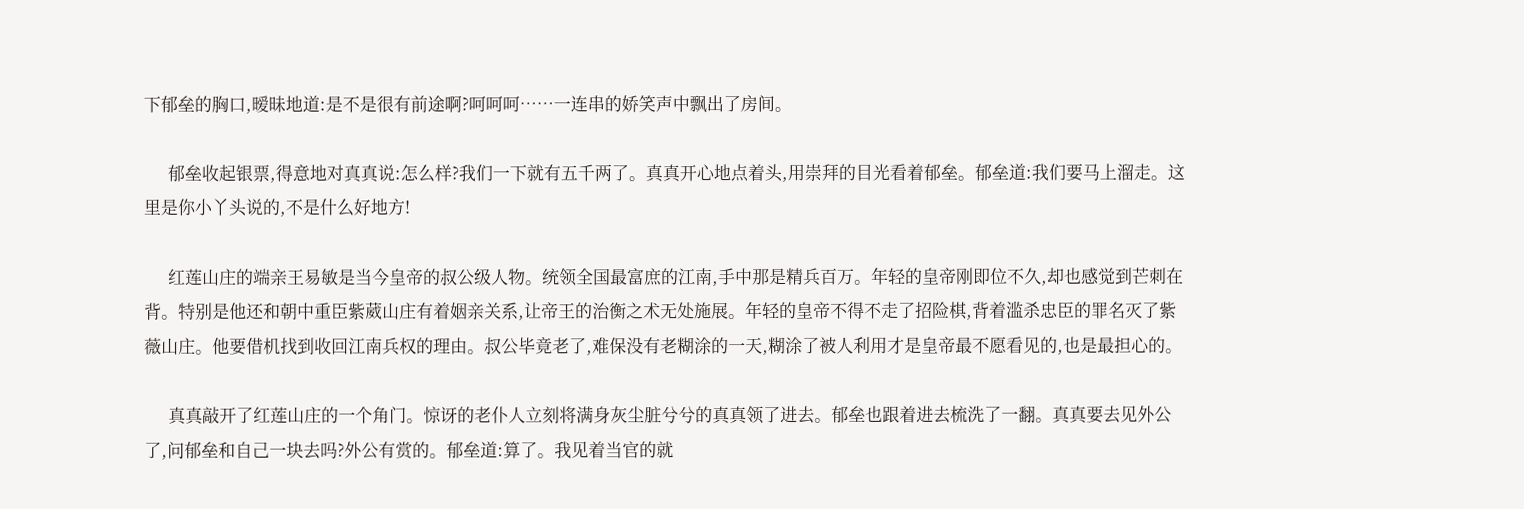下郁垒的胸口,暧昧地道:是不是很有前途啊?呵呵呵……一连串的娇笑声中飘出了房间。

      郁垒收起银票,得意地对真真说:怎么样?我们一下就有五千两了。真真开心地点着头,用崇拜的目光看着郁垒。郁垒道:我们要马上溜走。这里是你小丫头说的,不是什么好地方!

      红莲山庄的端亲王易敏是当今皇帝的叔公级人物。统领全国最富庶的江南,手中那是精兵百万。年轻的皇帝刚即位不久,却也感觉到芒刺在背。特别是他还和朝中重臣紫葳山庄有着姻亲关系,让帝王的治衡之术无处施展。年轻的皇帝不得不走了招险棋,背着滥杀忠臣的罪名灭了紫薇山庄。他要借机找到收回江南兵权的理由。叔公毕竟老了,难保没有老糊涂的一天,糊涂了被人利用才是皇帝最不愿看见的,也是最担心的。

      真真敲开了红莲山庄的一个角门。惊讶的老仆人立刻将满身灰尘脏兮兮的真真领了进去。郁垒也跟着进去梳洗了一翻。真真要去见外公了,问郁垒和自己一块去吗?外公有赏的。郁垒道:算了。我见着当官的就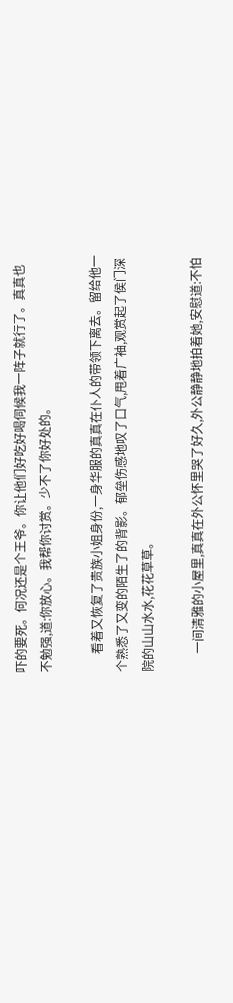吓的要死。何况还是个王爷。你让他们好吃好喝伺候我一阵子就行了。真真也不勉强,道:你放心。我帮你讨赏。少不了你好处的。

      看着又恢复了贵族小姐身份,一身华服的真真在仆人的带领下离去。留给他一个熟悉了又变的陌生了的背影。郁垒伤感地叹了口气,甩着广袖,观赏起了侯门深院的山山水水,花花草草。

      一间清雅的小屋里,真真在外公怀里哭了好久,外公静静地拍着她,安慰道:不怕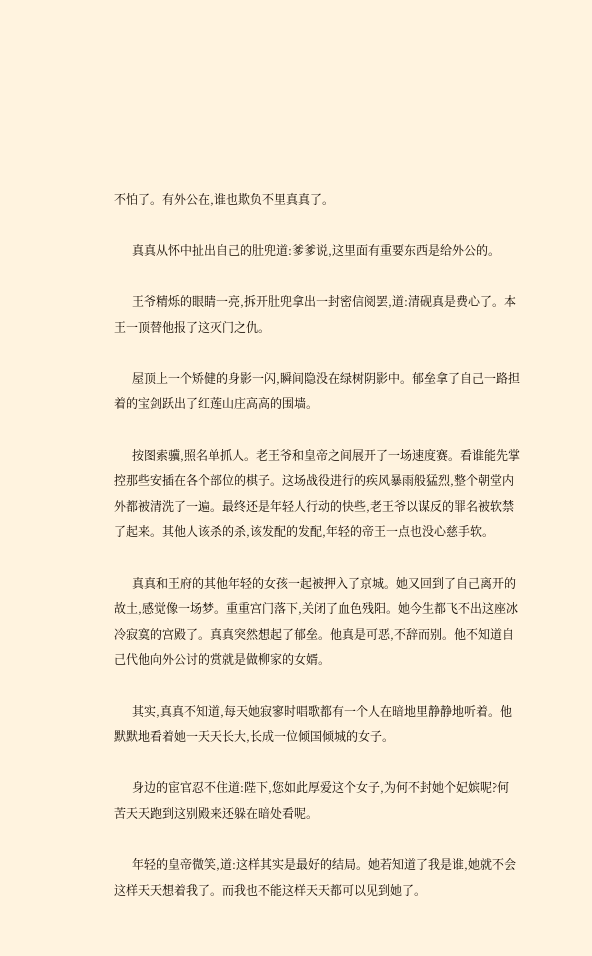不怕了。有外公在,谁也欺负不里真真了。

      真真从怀中扯出自己的肚兜道:爹爹说,这里面有重要东西是给外公的。

      王爷精烁的眼睛一亮,拆开肚兜拿出一封密信阅罢,道:清砚真是费心了。本王一顶替他报了这灭门之仇。

      屋顶上一个矫健的身影一闪,瞬间隐没在绿树阴影中。郁垒拿了自己一路担着的宝剑跃出了红莲山庄高高的围墙。

      按图索骥,照名单抓人。老王爷和皇帝之间展开了一场速度赛。看谁能先掌控那些安插在各个部位的棋子。这场战役进行的疾风暴雨般猛烈,整个朝堂内外都被清洗了一遍。最终还是年轻人行动的快些,老王爷以谋反的罪名被软禁了起来。其他人该杀的杀,该发配的发配,年轻的帝王一点也没心慈手软。

      真真和王府的其他年轻的女孩一起被押入了京城。她又回到了自己离开的故土,感觉像一场梦。重重宫门落下,关闭了血色残阳。她今生都飞不出这座冰冷寂寞的宫殿了。真真突然想起了郁垒。他真是可恶,不辞而别。他不知道自己代他向外公讨的赏就是做柳家的女婿。

      其实,真真不知道,每天她寂寥时唱歌都有一个人在暗地里静静地听着。他默默地看着她一天天长大,长成一位倾国倾城的女子。

      身边的宦官忍不住道:陛下,您如此厚爱这个女子,为何不封她个妃嫔呢?何苦天天跑到这别殿来还躲在暗处看呢。

      年轻的皇帝微笑,道:这样其实是最好的结局。她若知道了我是谁,她就不会这样天天想着我了。而我也不能这样天天都可以见到她了。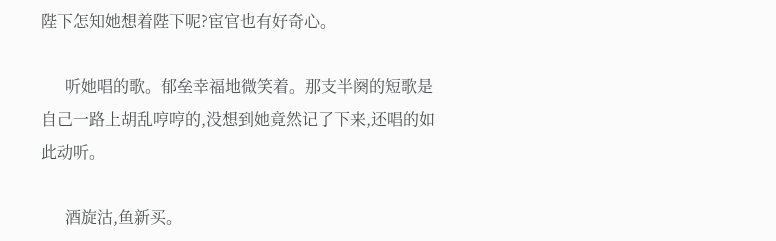陛下怎知她想着陛下呢?宦官也有好奇心。

      听她唱的歌。郁垒幸福地微笑着。那支半阕的短歌是自己一路上胡乱哼哼的,没想到她竟然记了下来,还唱的如此动听。

      酒旋沽,鱼新买。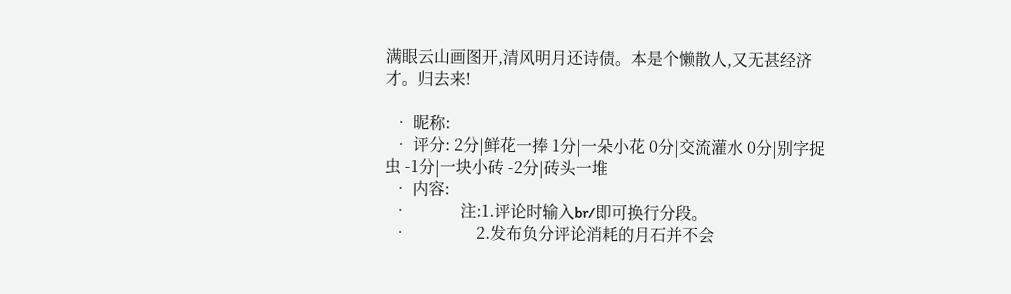满眼云山画图开,清风明月还诗债。本是个懒散人,又无甚经济才。归去来!

  • 昵称:
  • 评分: 2分|鲜花一捧 1分|一朵小花 0分|交流灌水 0分|别字捉虫 -1分|一块小砖 -2分|砖头一堆
  • 内容:
  •             注:1.评论时输入br/即可换行分段。
  •                 2.发布负分评论消耗的月石并不会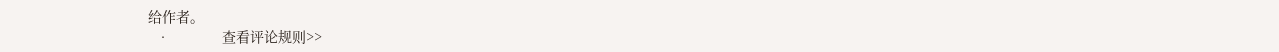给作者。
  •             查看评论规则>>